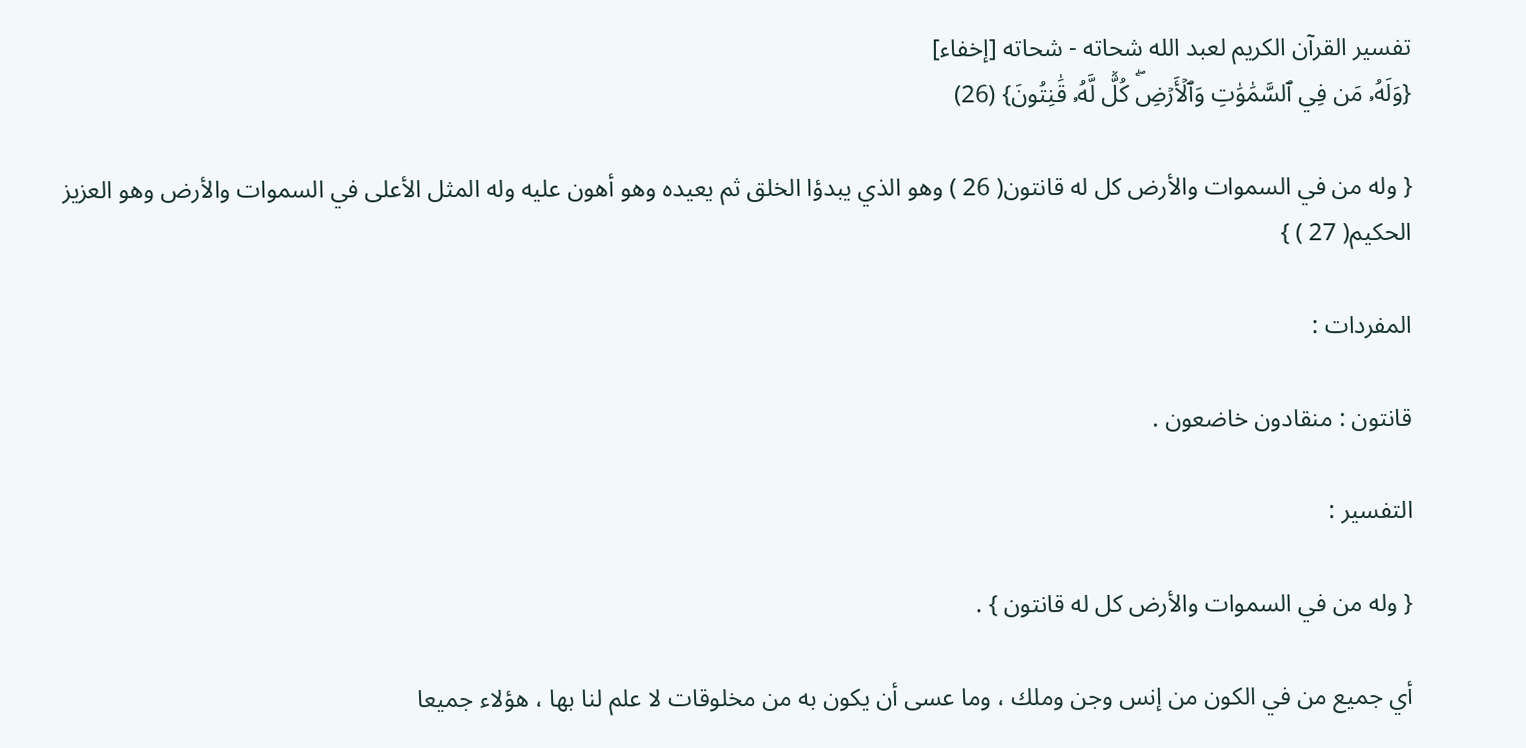تفسير القرآن الكريم لعبد الله شحاته - شحاته [إخفاء]
{وَلَهُۥ مَن فِي ٱلسَّمَٰوَٰتِ وَٱلۡأَرۡضِۖ كُلّٞ لَّهُۥ قَٰنِتُونَ} (26)

{ وله من في السموات والأرض كل له قانتون( 26 ) وهو الذي يبدؤا الخلق ثم يعيده وهو أهون عليه وله المثل الأعلى في السموات والأرض وهو العزيز الحكيم( 27 ) }

المفردات :

قانتون : منقادون خاضعون .

التفسير :

{ وله من في السموات والأرض كل له قانتون } .

أي جميع من في الكون من إنس وجن وملك ، وما عسى أن يكون به من مخلوقات لا علم لنا بها ، هؤلاء جميعا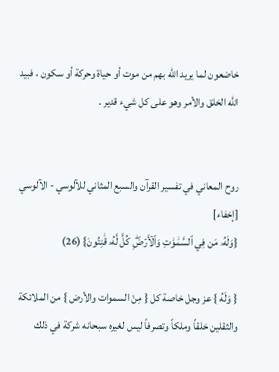خاضعون لما يريد الله بهم من موت أو حياة وحركة أو سكون ، فبيد الله الخلق والأمر وهو على كل شيء قدير .


روح المعاني في تفسير القرآن والسبع المثاني للآلوسي - الآلوسي [إخفاء]
{وَلَهُۥ مَن فِي ٱلسَّمَٰوَٰتِ وَٱلۡأَرۡضِۖ كُلّٞ لَّهُۥ قَٰنِتُونَ} (26)

{ وَلَهُ } عز وجل خاصة كل { مِنْ السموات والأرض } من الملائكة والثقلين خلقاً وملكاً وتصرفاً ليس لغيره سبحانه شركة في ذلك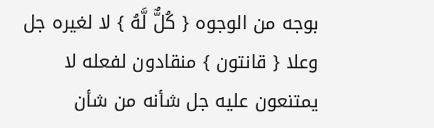بوجه من الوجوه { كُلٌّ لَّهُ } لا لغيره جل وعلا { قانتون } منقادون لفعله لا يمتنعون عليه جل شأنه من شأن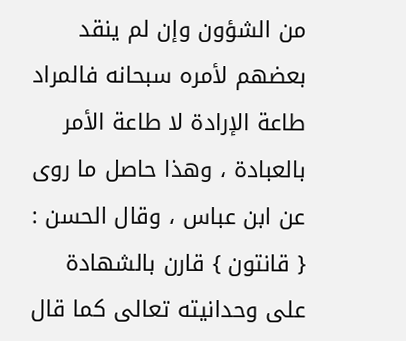من الشؤون وإن لم ينقد بعضهم لأمره سبحانه فالمراد طاعة الإرادة لا طاعة الأمر بالعبادة ، وهذا حاصل ما روى عن ابن عباس ، وقال الحسن : { قانتون } قارن بالشهادة على وحدانيته تعالى كما قال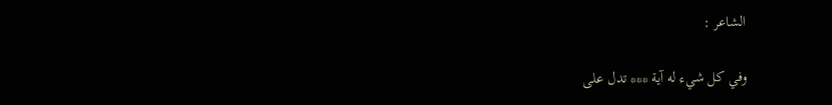الشاعر :

وفي كل شيء له آية *** تدل على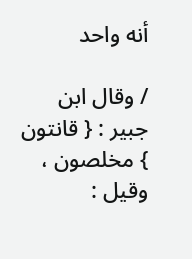أنه واحد

/ وقال ابن جبير : { قانتون } مخلصون ، وقيل :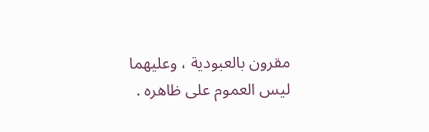مقرون بالعبودية ، وعليهما ليس العموم على ظاهره .